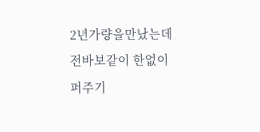2년가량을만났는데
전바보같이 한없이퍼주기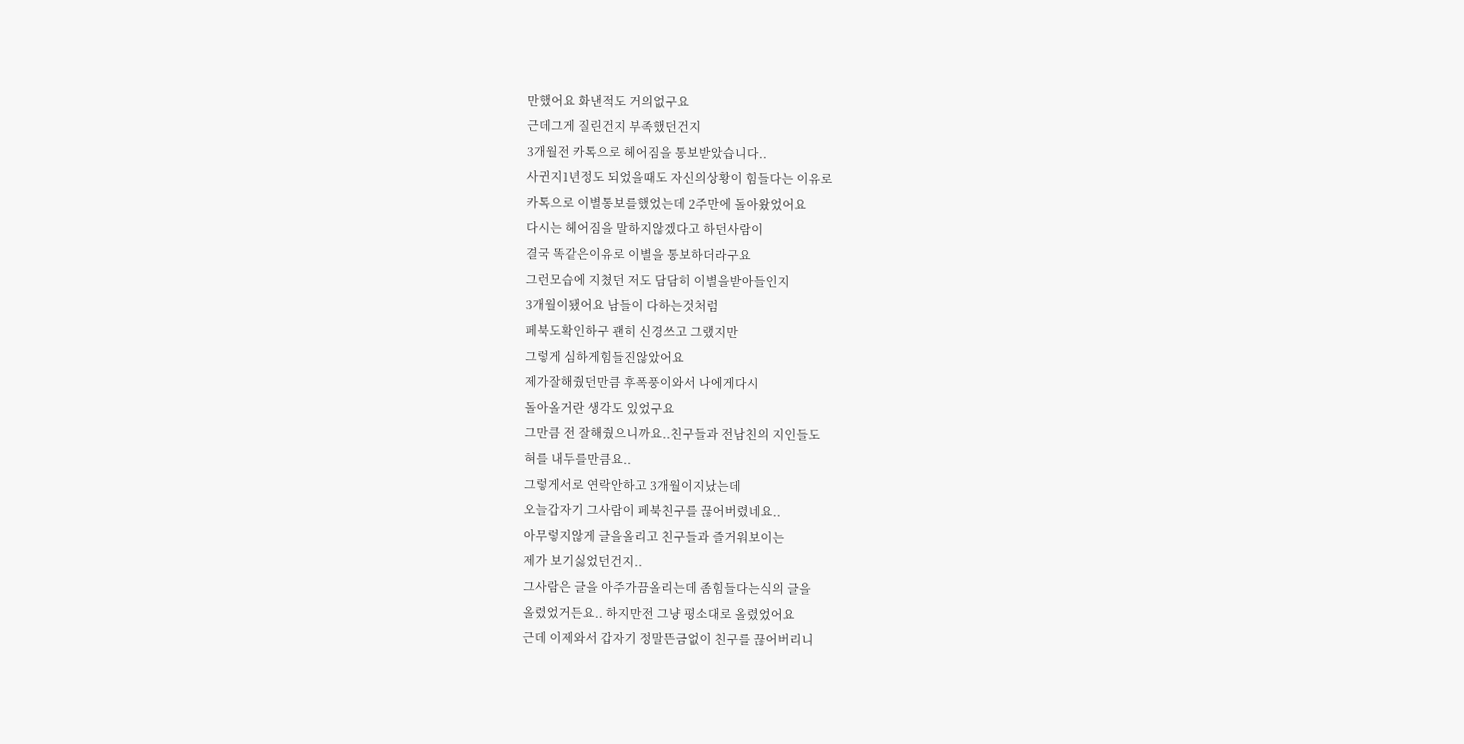만했어요 화낸적도 거의없구요
근데그게 질린건지 부족했던건지
3개월전 카톡으로 헤어짐을 통보받았습니다..
사귄지1년정도 되었을때도 자신의상황이 힘들다는 이유로
카톡으로 이별통보를했었는데 2주만에 돌아왔었어요
다시는 헤어짐을 말하지않겠다고 하던사람이
결국 똑같은이유로 이별을 통보하더라구요
그런모습에 지쳤던 저도 담담히 이별을받아들인지
3개월이됐어요 남들이 다하는것처럼
페북도확인하구 괜히 신경쓰고 그랬지만
그렇게 심하게힘들진않았어요
제가잘해줬던만큼 후폭풍이와서 나에게다시
돌아올거란 생각도 있었구요
그만큼 전 잘해줬으니까요..친구들과 전남친의 지인들도
혀를 내두를만큼요..
그렇게서로 연락안하고 3개월이지났는데
오늘갑자기 그사람이 페북친구를 끊어버렸네요..
아무렇지않게 글을올리고 친구들과 즐거워보이는
제가 보기싫었던건지..
그사람은 글을 아주가끔올리는데 좀힘들다는식의 글을
올렸었거든요.. 하지만전 그냥 평소대로 올렸었어요
근데 이제와서 갑자기 정말뜬금없이 친구를 끊어버리니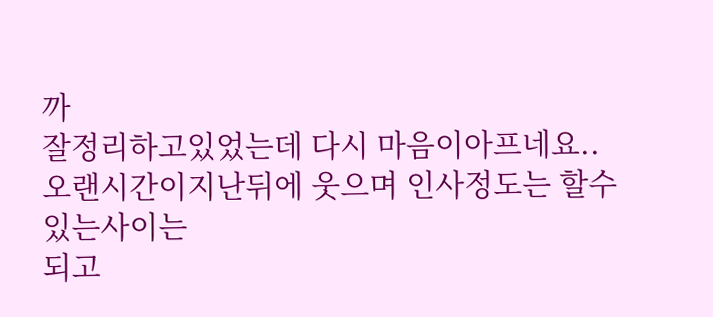까
잘정리하고있었는데 다시 마음이아프네요..
오랜시간이지난뒤에 웃으며 인사정도는 할수있는사이는
되고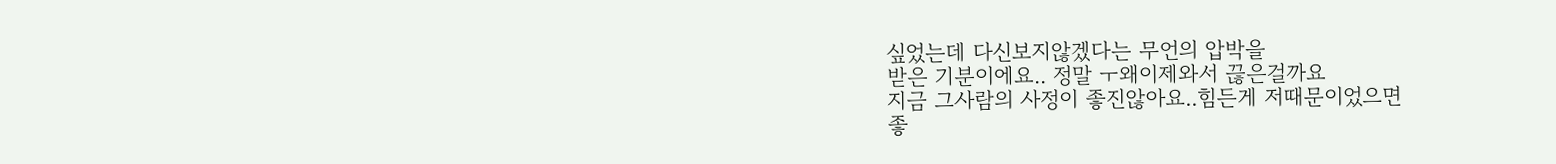싶었는데 다신보지않겠다는 무언의 압박을
받은 기분이에요.. 정말 ㅜ왜이제와서 끊은걸까요
지금 그사람의 사정이 좋진않아요..힘든게 저때문이었으면
좋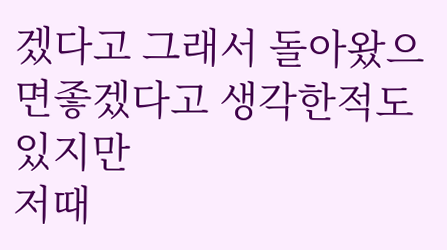겠다고 그래서 돌아왔으면좋겠다고 생각한적도있지만
저때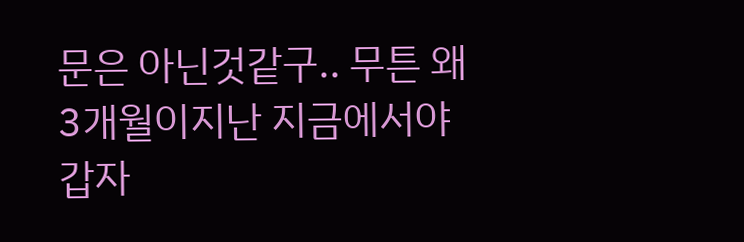문은 아닌것같구.. 무튼 왜 3개월이지난 지금에서야
갑자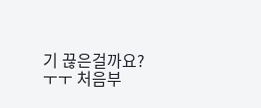기 끊은걸까요? ㅜㅜ 처음부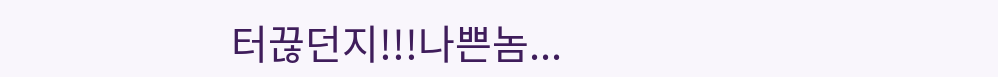터끊던지!!!나쁜놈...